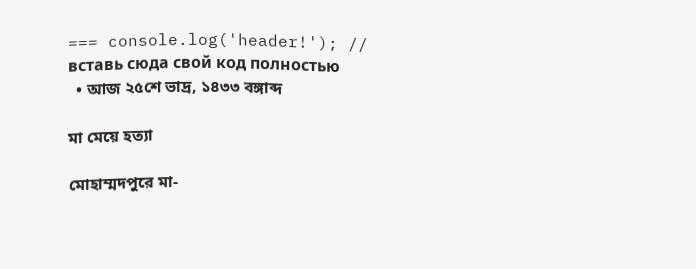=== console.log('header!'); // вставь сюда свой код полностью
  • আজ ২৫শে ভাদ্র, ১৪৩৩ বঙ্গাব্দ

মা মেয়ে হত্যা

মোহাম্মদপুরে মা-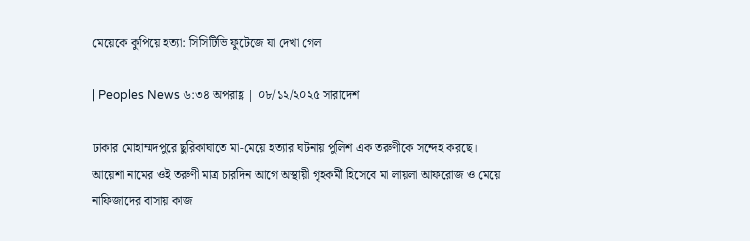মেয়েকে কুপিয়ে হত্যা: সিসিটিভি ফুটেজে যা দেখা গেল

| Peoples News ৬:৩৪ অপরাহ্ণ | ০৮/১২/২০২৫ সারাদেশ

ঢাকার মোহাম্মদপুরে ছুরিকাঘাতে মা-মেয়ে হত্যার ঘটনায় পুলিশ এক তরুণীকে সন্দেহ করছে। আয়েশা নামের ওই তরুণী মাত্র চারদিন আগে অস্থায়ী গৃহকর্মী হিসেবে মা লায়লা আফরোজ ও মেয়ে নাফিজাদের বাসায় কাজ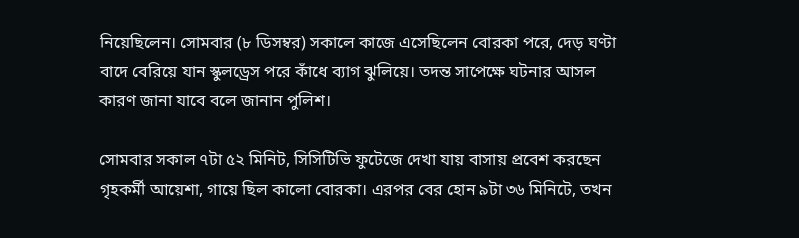নিয়েছিলেন। সোমবার (৮ ডিসম্বর) সকালে কাজে এসেছিলেন বোরকা পরে, দেড় ঘণ্টা বাদে বেরিয়ে যান স্কুলড্রেস পরে কাঁধে ব্যাগ ঝুলিয়ে। তদন্ত সাপেক্ষে ঘটনার আসল কারণ জানা যাবে বলে জানান পুলিশ।

সোমবার সকাল ৭টা ৫২ মিনিট, সিসিটিভি ফুটেজে দেখা যায় বাসায় প্রবেশ করছেন গৃহকর্মী আয়েশা, গায়ে ছিল কালো বোরকা। এরপর বের হোন ৯টা ৩৬ মিনিটে, তখন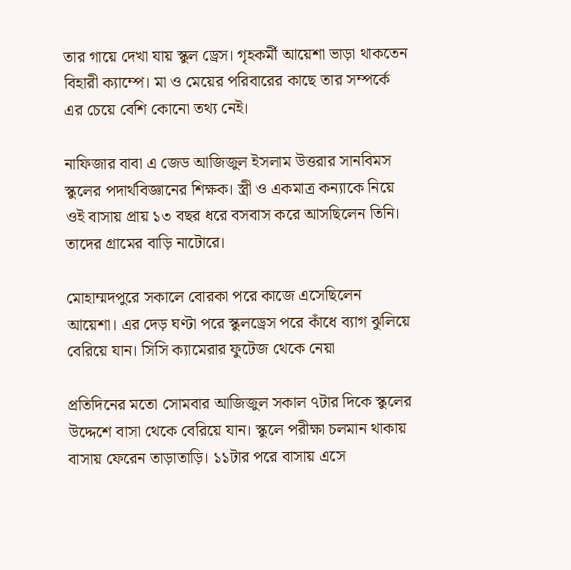তার গায়ে দেখা যায় স্কুল ড্রেস। গৃহকর্মী আয়েশা ভাড়া থাকতেন বিহারী ক্যাম্পে। মা ও মেয়ের পরিবারের কাছে তার সম্পর্কে এর চেয়ে বেশি কোনো তথ্য নেই।

নাফিজার বাবা এ জেড আজিজুল ইসলাম উত্তরার সানবিমস স্কুলের পদার্থবিজ্ঞানের শিক্ষক। স্ত্রী ও একমাত্র কন্যাকে নিয়ে ওই বাসায় প্রায় ১৩ বছর ধরে বসবাস করে আসছিলেন তিনি। তাদের গ্রামের বাড়ি নাটোরে।

মোহাম্মদপুরে সকালে বোরকা পরে কাজে এসেছিলেন আয়েশা। এর দেড় ঘণ্টা পরে স্কুলড্রেস পরে কাঁধে ব্যাগ ঝুলিয়ে বেরিয়ে যান। সিসি ক্যামেরার ফুটেজ থেকে নেয়া

প্রতিদিনের মতো সোমবার আজিজুল সকাল ৭টার দিকে স্কুলের উদ্দেশে বাসা থেকে বেরিয়ে যান। স্কুলে পরীক্ষা চলমান থাকায় বাসায় ফেরেন তাড়াতাড়ি। ১১টার পরে বাসায় এসে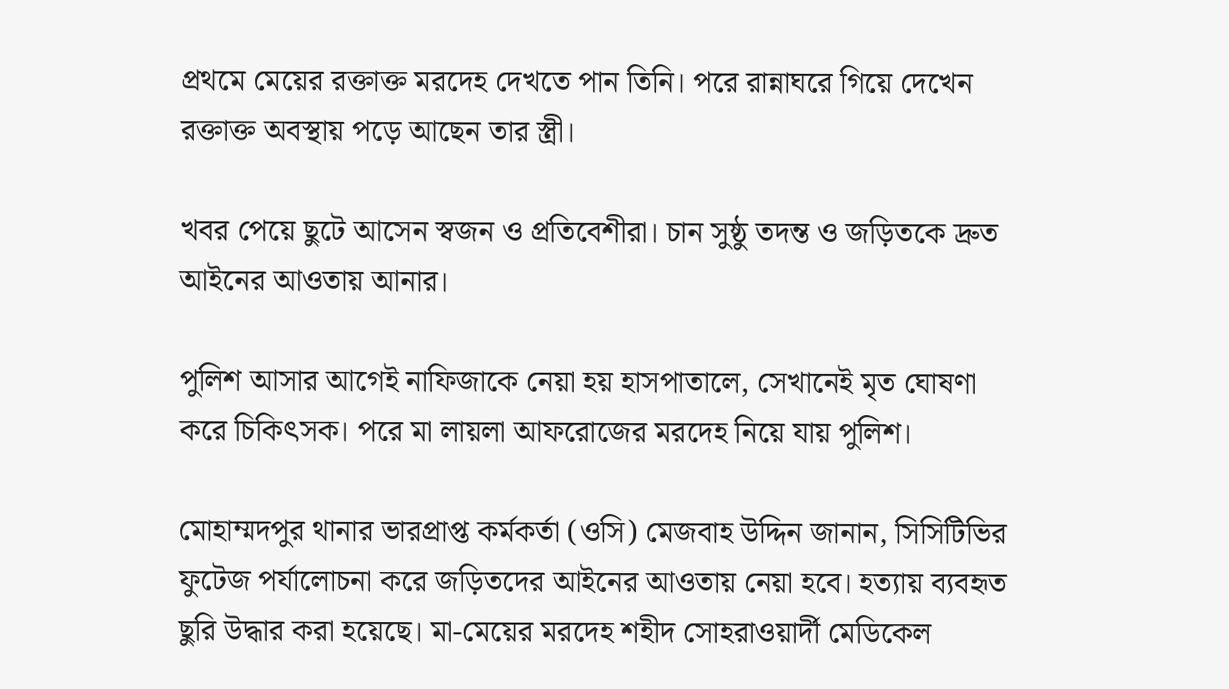প্রথমে মেয়ের রক্তাক্ত মরদেহ দেখতে পান তিনি। পরে রান্নাঘরে গিয়ে দেখেন রক্তাক্ত অবস্থায় পড়ে আছেন তার স্ত্রী।

খবর পেয়ে ছুটে আসেন স্বজন ও প্রতিবেশীরা। চান সুষ্ঠু তদন্ত ও জড়িতকে দ্রুত আইনের আওতায় আনার।

পুলিশ আসার আগেই নাফিজাকে নেয়া হয় হাসপাতালে, সেখানেই মৃত ঘোষণা করে চিকিৎসক। পরে মা লায়লা আফরোজের মরদেহ নিয়ে যায় পুলিশ।

মোহাম্মদপুর থানার ভারপ্রাপ্ত কর্মকর্তা (ওসি) মেজবাহ উদ্দিন জানান, সিসিটিভির ফুটেজ পর্যালোচনা করে জড়িতদের আইনের আওতায় নেয়া হবে। হত্যায় ব্যবহৃত ছুরি উদ্ধার করা হয়েছে। মা-মেয়ের মরদেহ শহীদ সোহরাওয়ার্দী মেডিকেল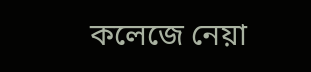কলেজে নেয়া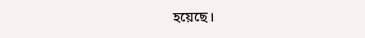হয়েছে।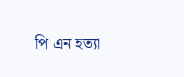পি এন হত্যা